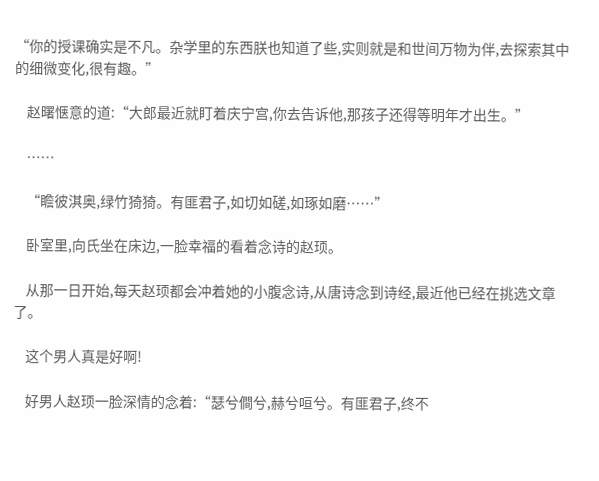“你的授课确实是不凡。杂学里的东西朕也知道了些,实则就是和世间万物为伴,去探索其中的细微变化,很有趣。”

    赵曙惬意的道:“大郎最近就盯着庆宁宫,你去告诉他,那孩子还得等明年才出生。”

    ……

    “瞻彼淇奥,绿竹猗猗。有匪君子,如切如磋,如琢如磨……”

    卧室里,向氏坐在床边,一脸幸福的看着念诗的赵顼。

    从那一日开始,每天赵顼都会冲着她的小腹念诗,从唐诗念到诗经,最近他已经在挑选文章了。

    这个男人真是好啊!

    好男人赵顼一脸深情的念着:“瑟兮僴兮,赫兮咺兮。有匪君子,终不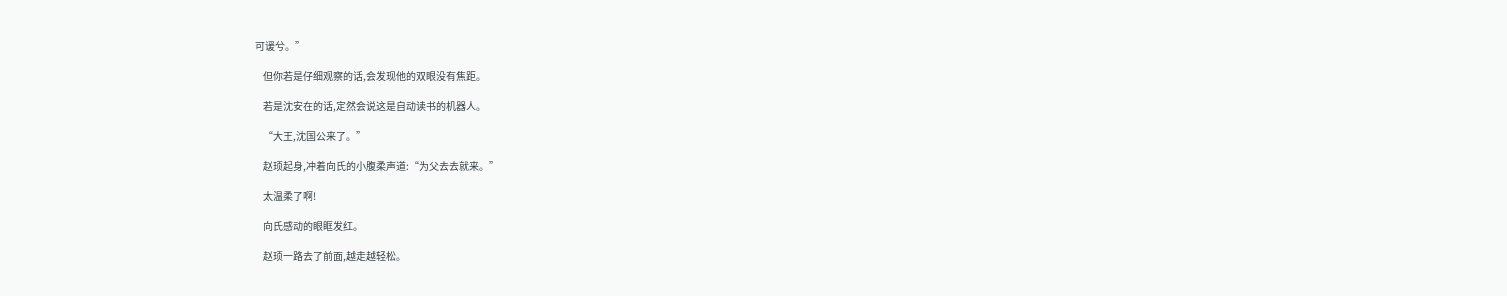可谖兮。”

    但你若是仔细观察的话,会发现他的双眼没有焦距。

    若是沈安在的话,定然会说这是自动读书的机器人。

    “大王,沈国公来了。”

    赵顼起身,冲着向氏的小腹柔声道:“为父去去就来。”

    太温柔了啊!

    向氏感动的眼眶发红。

    赵顼一路去了前面,越走越轻松。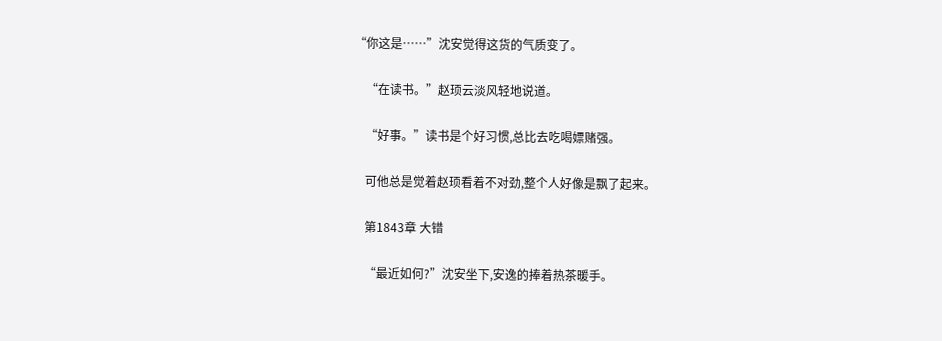“你这是……”沈安觉得这货的气质变了。

    “在读书。”赵顼云淡风轻地说道。

    “好事。”读书是个好习惯,总比去吃喝嫖赌强。

    可他总是觉着赵顼看着不对劲,整个人好像是飘了起来。

    第1843章 大错

    “最近如何?”沈安坐下,安逸的捧着热茶暖手。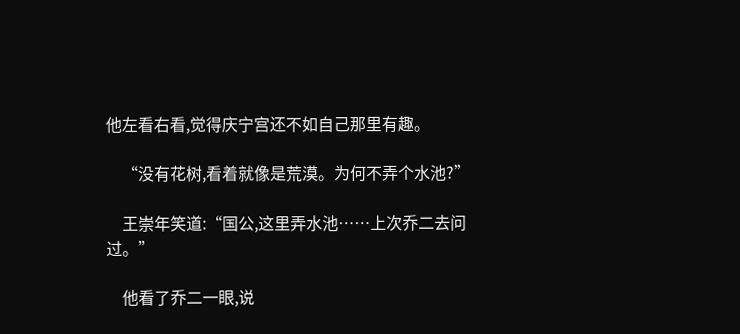他左看右看,觉得庆宁宫还不如自己那里有趣。

    “没有花树,看着就像是荒漠。为何不弄个水池?”

    王崇年笑道:“国公,这里弄水池……上次乔二去问过。”

    他看了乔二一眼,说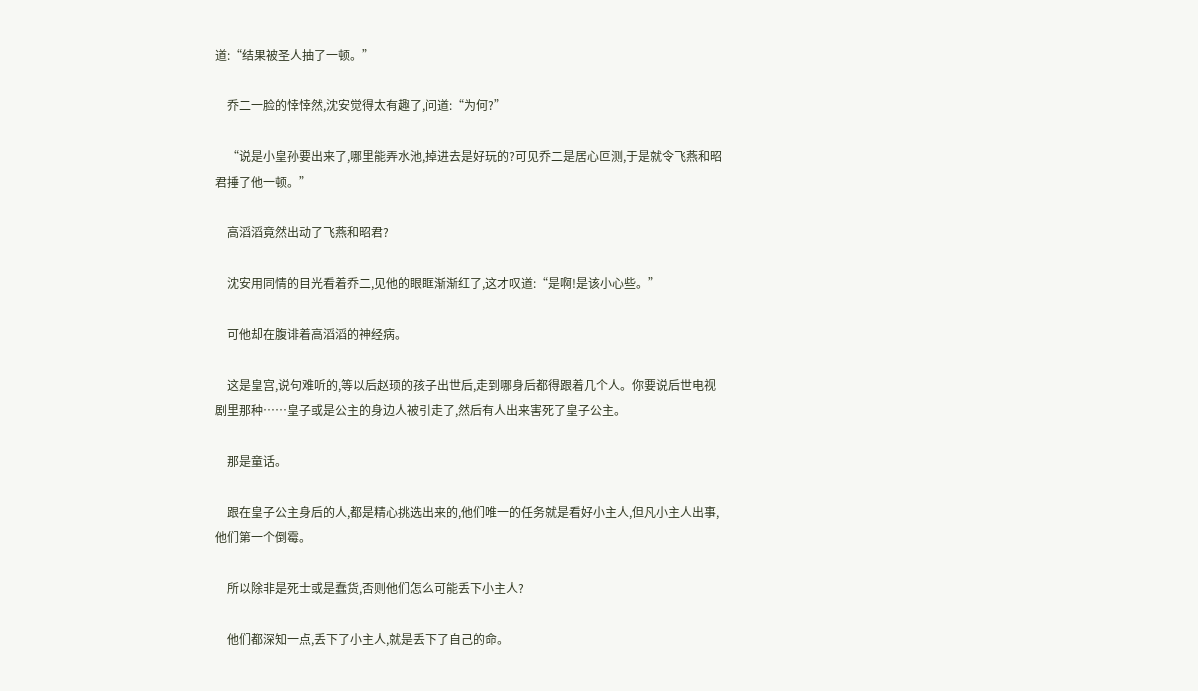道:“结果被圣人抽了一顿。”

    乔二一脸的悻悻然,沈安觉得太有趣了,问道:“为何?”

    “说是小皇孙要出来了,哪里能弄水池,掉进去是好玩的?可见乔二是居心叵测,于是就令飞燕和昭君捶了他一顿。”

    高滔滔竟然出动了飞燕和昭君?

    沈安用同情的目光看着乔二,见他的眼眶渐渐红了,这才叹道:“是啊!是该小心些。”

    可他却在腹诽着高滔滔的神经病。

    这是皇宫,说句难听的,等以后赵顼的孩子出世后,走到哪身后都得跟着几个人。你要说后世电视剧里那种……皇子或是公主的身边人被引走了,然后有人出来害死了皇子公主。

    那是童话。

    跟在皇子公主身后的人,都是精心挑选出来的,他们唯一的任务就是看好小主人,但凡小主人出事,他们第一个倒霉。

    所以除非是死士或是蠢货,否则他们怎么可能丢下小主人?

    他们都深知一点,丢下了小主人,就是丢下了自己的命。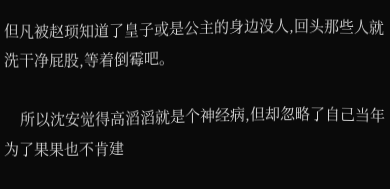但凡被赵顼知道了皇子或是公主的身边没人,回头那些人就洗干净屁股,等着倒霉吧。

    所以沈安觉得高滔滔就是个神经病,但却忽略了自己当年为了果果也不肯建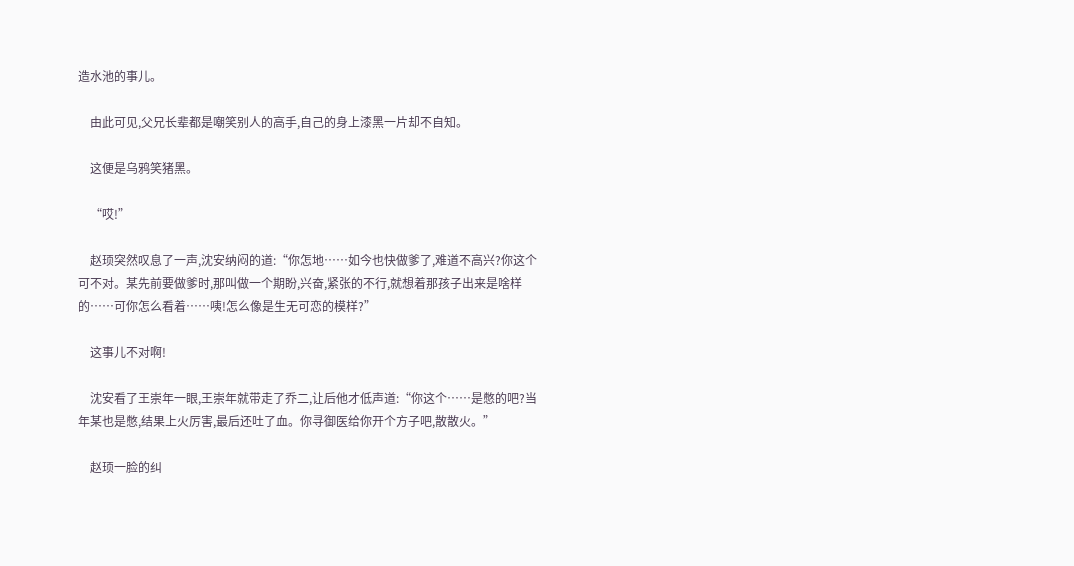造水池的事儿。

    由此可见,父兄长辈都是嘲笑别人的高手,自己的身上漆黑一片却不自知。

    这便是乌鸦笑猪黑。

    “哎!”

    赵顼突然叹息了一声,沈安纳闷的道:“你怎地……如今也快做爹了,难道不高兴?你这个可不对。某先前要做爹时,那叫做一个期盼,兴奋,紧张的不行,就想着那孩子出来是啥样的……可你怎么看着……咦!怎么像是生无可恋的模样?”

    这事儿不对啊!

    沈安看了王崇年一眼,王崇年就带走了乔二,让后他才低声道:“你这个……是憋的吧?当年某也是憋,结果上火厉害,最后还吐了血。你寻御医给你开个方子吧,散散火。”

    赵顼一脸的纠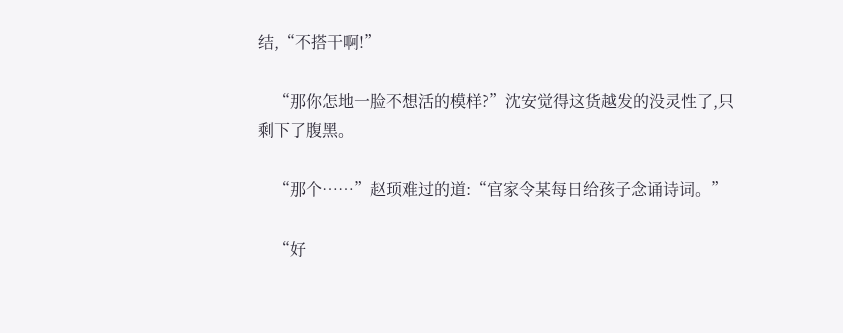结,“不搭干啊!”

    “那你怎地一脸不想活的模样?”沈安觉得这货越发的没灵性了,只剩下了腹黑。

    “那个……”赵顼难过的道:“官家令某每日给孩子念诵诗词。”

    “好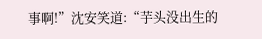事啊!”沈安笑道:“芋头没出生的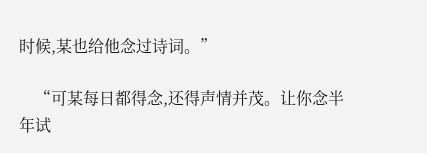时候,某也给他念过诗词。”

    “可某每日都得念,还得声情并茂。让你念半年试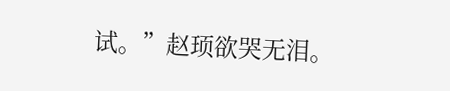试。”赵顼欲哭无泪。